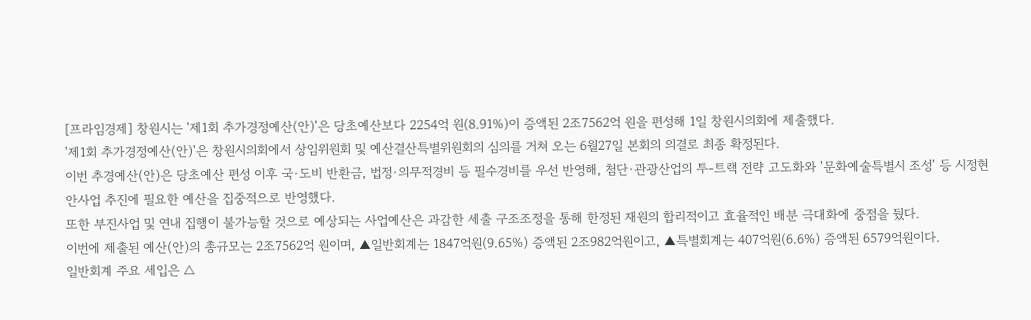[프라임경제] 창원시는 '제1회 추가경정예산(안)'은 당초예산보다 2254억 원(8.91%)이 증액된 2조7562억 원을 편성해 1일 창원시의회에 제출했다.
'제1회 추가경정예산(안)'은 창원시의회에서 상임위원회 및 예산결산특별위원회의 심의를 거쳐 오는 6월27일 본회의 의결로 최종 확정된다.
이번 추경예산(안)은 당초예산 편성 이후 국·도비 반환금, 법정·의무적경비 등 필수경비를 우선 반영해, 첨단·관광산업의 투-트랙 전략 고도화와 '문화예술특별시 조성' 등 시정현안사업 추진에 필요한 예산을 집중적으로 반영했다.
또한 부진사업 및 연내 집행이 불가능할 것으로 예상되는 사업예산은 과감한 세출 구조조정을 통해 한정된 재원의 합리적이고 효율적인 배분 극대화에 중점을 뒀다.
이번에 제출된 예산(안)의 총규모는 2조7562억 원이며, ▲일반회계는 1847억원(9.65%) 증액된 2조982억원이고, ▲특별회계는 407억원(6.6%) 증액된 6579억원이다.
일반회계 주요 세입은 △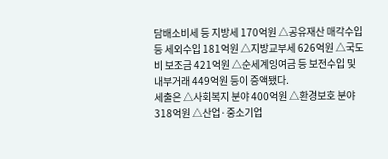담배소비세 등 지방세 170억원 △공유재산 매각수입 등 세외수입 181억원 △지방교부세 626억원 △국도비 보조금 421억원 △순세계잉여금 등 보전수입 및 내부거래 449억원 등이 증액됐다.
세출은 △사회복지 분야 400억원 △환경보호 분야 318억원 △산업·중소기업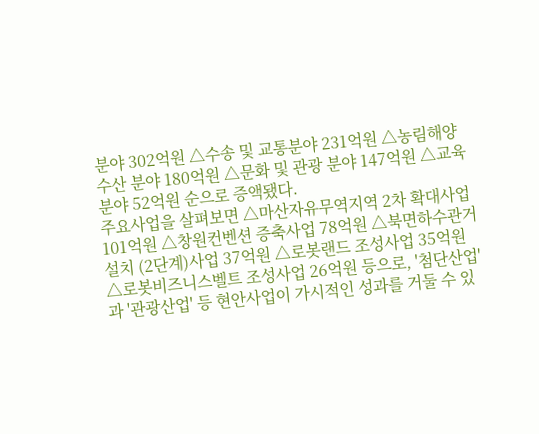분야 302억원 △수송 및 교통분야 231억원 △농림해양수산 분야 180억원 △문화 및 관광 분야 147억원 △교육분야 52억원 순으로 증액됐다.
주요사업을 살펴보면 △마산자유무역지역 2차 확대사업 101억원 △창원컨벤션 증축사업 78억원 △북면하수관거 설치 (2단계)사업 37억원 △로봇랜드 조성사업 35억원 △로봇비즈니스벨트 조성사업 26억원 등으로, '첨단산업'과 '관광산업' 등 현안사업이 가시적인 성과를 거둘 수 있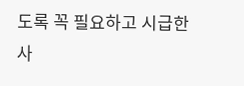도록 꼭 필요하고 시급한 사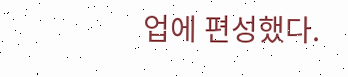업에 편성했다.